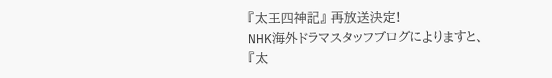『太王四神記』 再放送決定!
NHK海外ドラマスタッフブログによりますと、
『太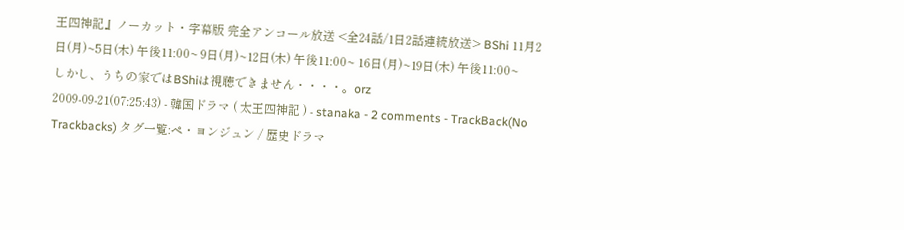王四神記』ノーカット・字幕版 完全アンコール放送 <全24話/1日2話連続放送> BShi 11月2日(月)~5日(木) 午後11:00~ 9日(月)~12日(木) 午後11:00~ 16日(月)~19日(木) 午後11:00~
しかし、うちの家ではBShiは視聴できません・・・・。orz
2009-09-21(07:25:43) - 韓国ドラマ ( 太王四神記 ) - stanaka - 2 comments - TrackBack(No Trackbacks) タグ一覧:ペ・ヨンジュン / 歴史ドラマ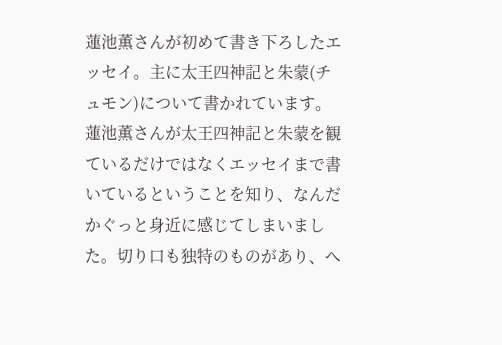蓮池薫さんが初めて書き下ろしたエッセイ。主に太王四神記と朱蒙(チュモン)について書かれています。
蓮池薫さんが太王四神記と朱蒙を観ているだけではなくエッセイまで書いているということを知り、なんだかぐっと身近に感じてしまいました。切り口も独特のものがあり、へ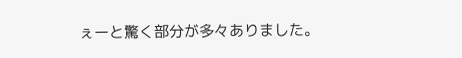ぇーと驚く部分が多々ありました。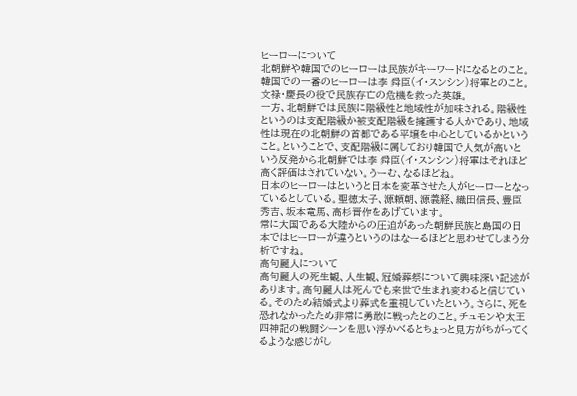ヒーローについて
北朝鮮や韓国でのヒーローは民族がキーワードになるとのこと。韓国での一番のヒーローは李 舜臣(イ・スンシン)将軍とのこと。文禄・慶長の役で民族存亡の危機を救った英雄。
一方、北朝鮮では民族に階級性と地域性が加味される。階級性というのは支配階級か被支配階級を擁護する人かであり、地域性は現在の北朝鮮の首都である平壌を中心としているかということ。ということで、支配階級に属しており韓国で人気が高いという反発から北朝鮮では李 舜臣(イ・スンシン)将軍はそれほど高く評価はされていない。うーむ、なるほどね。
日本のヒーローはというと日本を変革させた人がヒーローとなっているとしている。聖徳太子、源頼朝、源義経、織田信長、豊臣秀吉、坂本竜馬、高杉晋作をあげています。
常に大国である大陸からの圧迫があった朝鮮民族と島国の日本ではヒーローが違うというのはなーるほどと思わせてしまう分析ですね。
高句麗人について
高句麗人の死生観、人生観、冠婚葬祭について興味深い記述があります。高句麗人は死んでも来世で生まれ変わると信じている。そのため結婚式より葬式を重視していたという。さらに、死を恐れなかったため非常に勇敢に戦ったとのこと。チュモンや太王四神記の戦闘シーンを思い浮かべるとちょっと見方がちがってくるような感じがし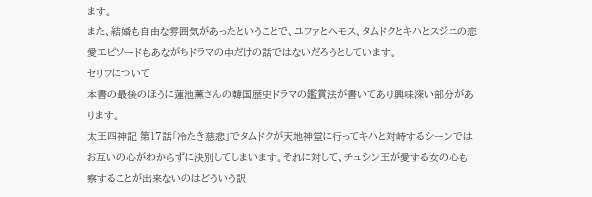ます。
また、結婚も自由な雰囲気があったということで、ユファとヘモス、タムドクとキハとスジニの恋愛エピソードもあながちドラマの中だけの話ではないだろうとしています。
セリフについて
本書の最後のほうに蓮池薫さんの韓国歴史ドラマの鑑賞法が書いてあり興味深い部分があります。
太王四神記 第17話「冷たき慈悲」でタムドクが天地神堂に行ってキハと対峙するシーンではお互いの心がわからずに決別してしまいます。それに対して、チュシン王が愛する女の心も察することが出来ないのはどういう訳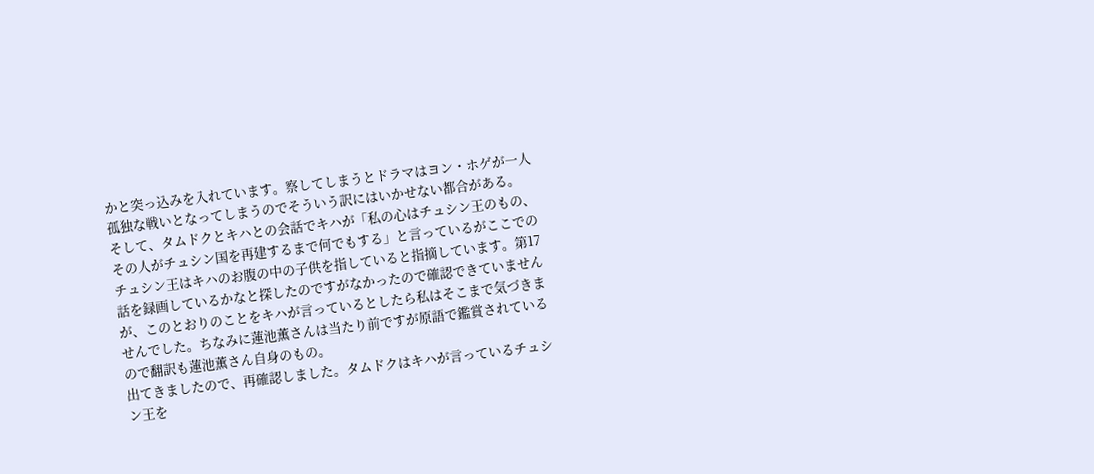かと突っ込みを入れています。察してしまうとドラマはヨン・ホゲが一人孤独な戦いとなってしまうのでそういう訳にはいかせない都合がある。
そして、タムドクとキハとの会話でキハが「私の心はチュシン王のもの、その人がチュシン国を再建するまで何でもする」と言っているがここでのチュシン王はキハのお腹の中の子供を指していると指摘しています。第17話を録画しているかなと探したのですがなかったので確認できていませんが、このとおりのことをキハが言っているとしたら私はそこまで気づきませんでした。ちなみに蓮池薫さんは当たり前ですが原語で鑑賞されているので翻訳も蓮池薫さん自身のもの。
出てきましたので、再確認しました。タムドクはキハが言っているチュシン王を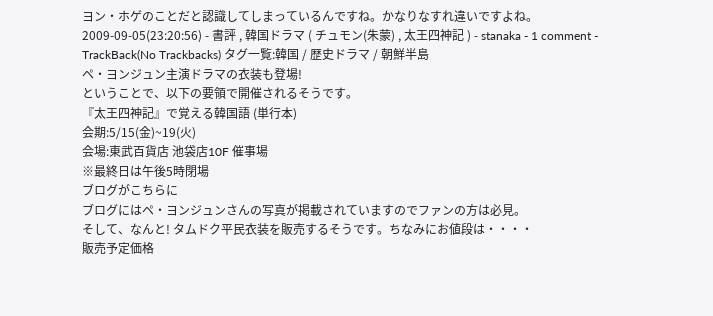ヨン・ホゲのことだと認識してしまっているんですね。かなりなすれ違いですよね。
2009-09-05(23:20:56) - 書評 , 韓国ドラマ ( チュモン(朱蒙) , 太王四神記 ) - stanaka - 1 comment - TrackBack(No Trackbacks) タグ一覧:韓国 / 歴史ドラマ / 朝鮮半島
ペ・ヨンジュン主演ドラマの衣装も登場!
ということで、以下の要領で開催されるそうです。
『太王四神記』で覚える韓国語 (単行本)
会期:5/15(金)~19(火)
会場:東武百貨店 池袋店10F 催事場
※最終日は午後5時閉場
ブログがこちらに
ブログにはペ・ヨンジュンさんの写真が掲載されていますのでファンの方は必見。
そして、なんと! タムドク平民衣装を販売するそうです。ちなみにお値段は・・・・
販売予定価格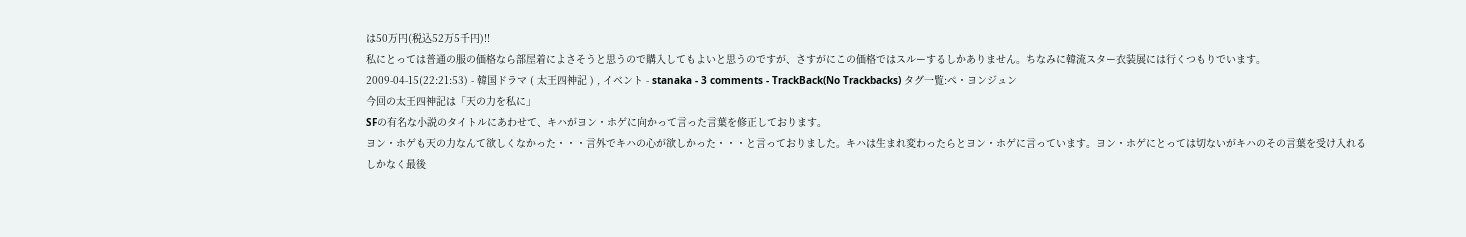は50万円(税込52万5千円)!!
私にとっては普通の服の価格なら部屋着によさそうと思うので購入してもよいと思うのですが、さすがにこの価格ではスルーするしかありません。ちなみに韓流スター衣装展には行くつもりでいます。
2009-04-15(22:21:53) - 韓国ドラマ ( 太王四神記 ) , イベント - stanaka - 3 comments - TrackBack(No Trackbacks) タグ一覧:ペ・ヨンジュン
今回の太王四神記は「天の力を私に」
SFの有名な小説のタイトルにあわせて、キハがヨン・ホゲに向かって言った言葉を修正しております。
ヨン・ホゲも天の力なんて欲しくなかった・・・言外でキハの心が欲しかった・・・と言っておりました。キハは生まれ変わったらとヨン・ホゲに言っています。ヨン・ホゲにとっては切ないがキハのその言葉を受け入れるしかなく最後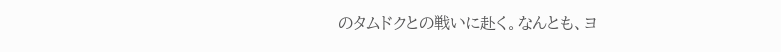のタムドクとの戦いに赴く。なんとも、ヨ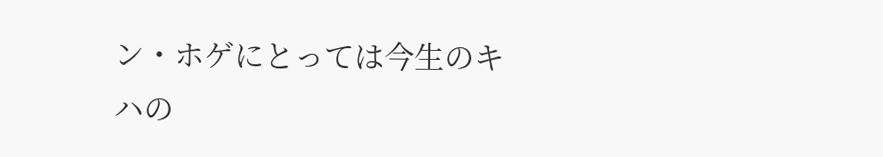ン・ホゲにとっては今生のキハの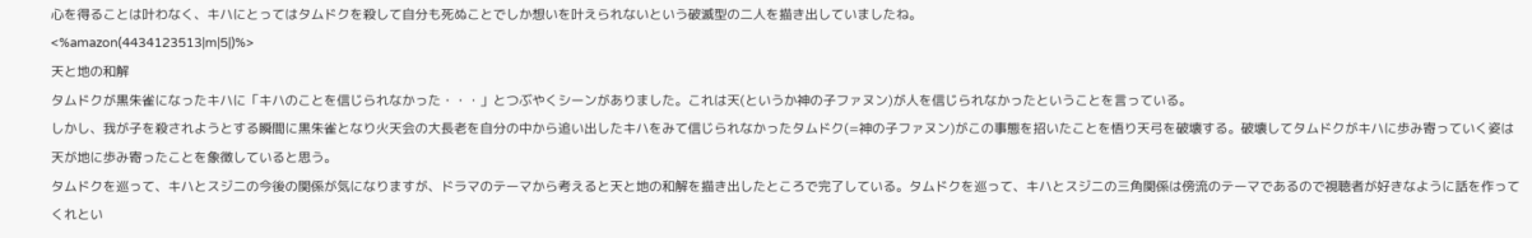心を得ることは叶わなく、キハにとってはタムドクを殺して自分も死ぬことでしか想いを叶えられないという破滅型の二人を描き出していましたね。
<%amazon(4434123513|m|5|)%>
天と地の和解
タムドクが黒朱雀になったキハに「キハのことを信じられなかった・・・」とつぶやくシーンがありました。これは天(というか神の子ファヌン)が人を信じられなかったということを言っている。
しかし、我が子を殺されようとする瞬間に黒朱雀となり火天会の大長老を自分の中から追い出したキハをみて信じられなかったタムドク(=神の子ファヌン)がこの事態を招いたことを悟り天弓を破壊する。破壊してタムドクがキハに歩み寄っていく姿は天が地に歩み寄ったことを象徴していると思う。
タムドクを巡って、キハとスジニの今後の関係が気になりますが、ドラマのテーマから考えると天と地の和解を描き出したところで完了している。タムドクを巡って、キハとスジニの三角関係は傍流のテーマであるので視聴者が好きなように話を作ってくれとい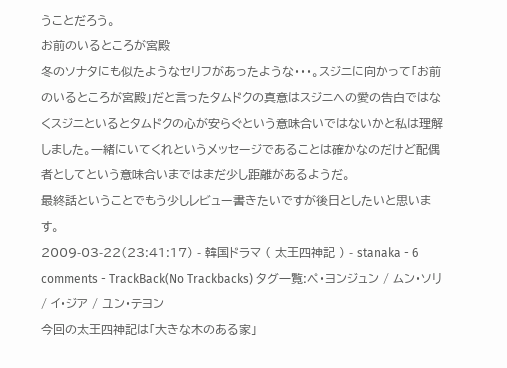うことだろう。
お前のいるところが宮殿
冬のソナタにも似たようなセリフがあったような・・・。スジニに向かって「お前のいるところが宮殿」だと言ったタムドクの真意はスジニへの愛の告白ではなくスジニといるとタムドクの心が安らぐという意味合いではないかと私は理解しました。一緒にいてくれというメッセージであることは確かなのだけど配偶者としてという意味合いまではまだ少し距離があるようだ。
最終話ということでもう少しレビュー書きたいですが後日としたいと思います。
2009-03-22(23:41:17) - 韓国ドラマ ( 太王四神記 ) - stanaka - 6 comments - TrackBack(No Trackbacks) タグ一覧:ペ・ヨンジュン / ムン・ソリ / イ・ジア / ユン・テヨン
今回の太王四神記は「大きな木のある家」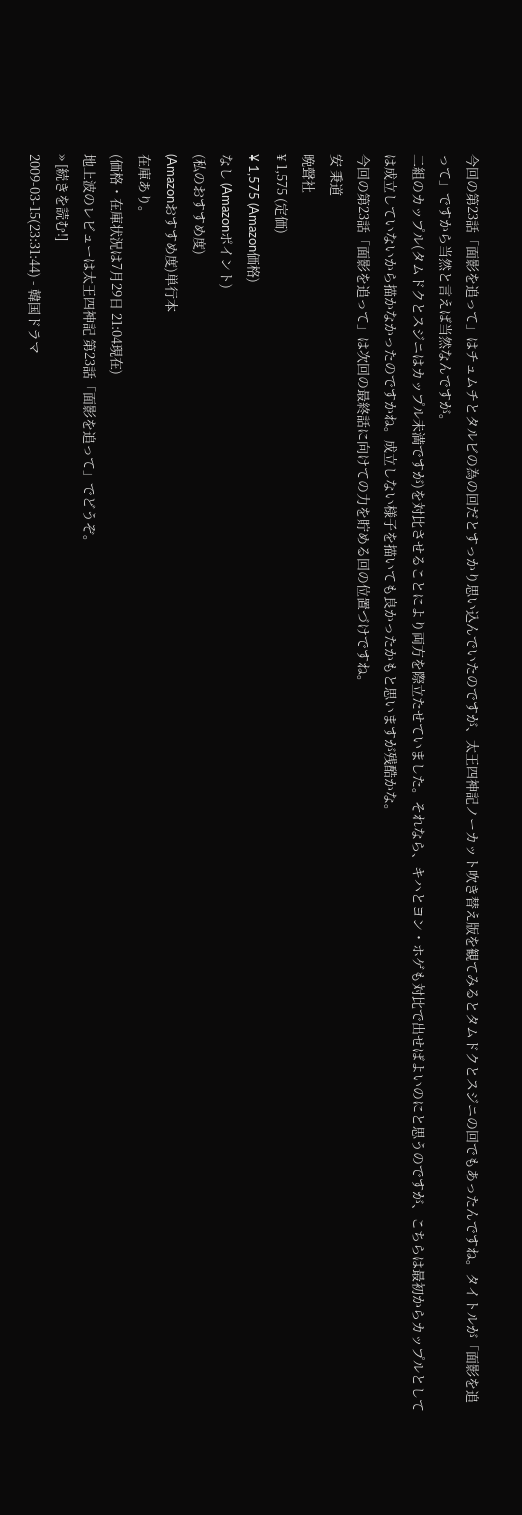今回の第23話「面影を追って」はチュムチとタルビの為の回だとすっかり思い込んでいたのですが、太王四神記ノーカット吹き替え版を観てみるとタムドクとスジニの回でもあったんですね。タイトルが「面影を追って」ですから当然と言えば当然なんですが。
二組のカップル(タムドクとスジニはカップル未満ですが)を対比させることにより両方を際立たせていました。それなら、キハとヨン・ホゲも対比で出せばよいのにと思うのですが、こちらは最初からカップルとしては成立していないから描かなかったのですかね。成立しない様子を描いても良かったかもと思いますが残酷かな。
今回の第23話「面影を追って」は次回の最終話に向けての力を貯める回の位置づけですね。
安 秉道
晩聲社
¥ 1,575 (定価)
¥ 1,575 (Amazon価格)
なし (Amazonポイント)
(私のおすすめ度)
(Amazonおすすめ度)単行本
在庫あり。
(価格・在庫状況は7月29日 21:04現在)
地上波のレビューは太王四神記 第23話「面影を追って」でどうぞ。
» [続きを読む!]
2009-03-15(23:31:44) - 韓国ドラマ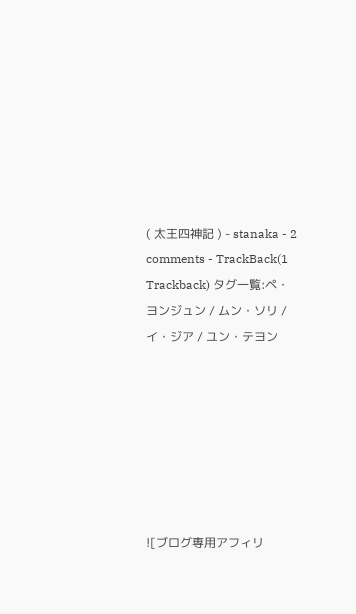( 太王四神記 ) - stanaka - 2 comments - TrackBack(1 Trackback) タグ一覧:ペ・ヨンジュン / ムン・ソリ / イ・ジア / ユン・テヨン







![ブログ専用アフィリ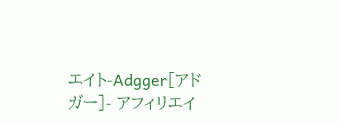エイト-Adgger[アドガー]- アフィリエイ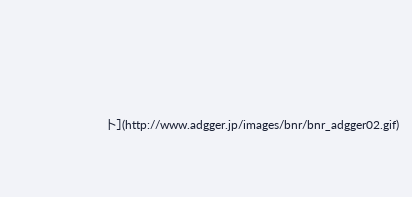ト](http://www.adgger.jp/images/bnr/bnr_adgger02.gif)